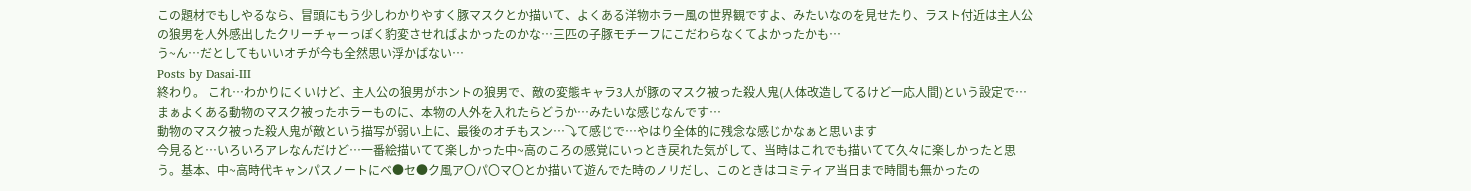この題材でもしやるなら、冒頭にもう少しわかりやすく豚マスクとか描いて、よくある洋物ホラー風の世界観ですよ、みたいなのを見せたり、ラスト付近は主人公の狼男を人外感出したクリーチャーっぽく豹変させればよかったのかな…三匹の子豚モチーフにこだわらなくてよかったかも…
う~ん…だとしてもいいオチが今も全然思い浮かばない…
Posts by Dasai-Ⅲ
終わり。 これ…わかりにくいけど、主人公の狼男がホントの狼男で、敵の変態キャラ3人が豚のマスク被った殺人鬼(人体改造してるけど一応人間)という設定で…まぁよくある動物のマスク被ったホラーものに、本物の人外を入れたらどうか…みたいな感じなんです…
動物のマスク被った殺人鬼が敵という描写が弱い上に、最後のオチもスン…⤵て感じで…やはり全体的に残念な感じかなぁと思います
今見ると…いろいろアレなんだけど…一番絵描いてて楽しかった中~高のころの感覚にいっとき戻れた気がして、当時はこれでも描いてて久々に楽しかったと思う。基本、中~高時代キャンパスノートにベ●セ●ク風ア〇パ〇マ〇とか描いて遊んでた時のノリだし、このときはコミティア当日まで時間も無かったの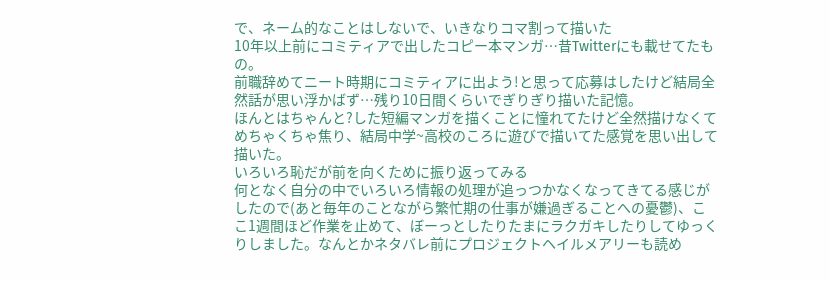で、ネーム的なことはしないで、いきなりコマ割って描いた
10年以上前にコミティアで出したコピー本マンガ…昔Twitterにも載せてたもの。
前職辞めてニート時期にコミティアに出よう!と思って応募はしたけど結局全然話が思い浮かばず…残り10日間くらいでぎりぎり描いた記憶。
ほんとはちゃんと?した短編マンガを描くことに憧れてたけど全然描けなくてめちゃくちゃ焦り、結局中学~高校のころに遊びで描いてた感覚を思い出して描いた。
いろいろ恥だが前を向くために振り返ってみる
何となく自分の中でいろいろ情報の処理が追っつかなくなってきてる感じがしたので(あと毎年のことながら繁忙期の仕事が嫌過ぎることへの憂鬱)、ここ1週間ほど作業を止めて、ぼーっとしたりたまにラクガキしたりしてゆっくりしました。なんとかネタバレ前にプロジェクトヘイルメアリーも読め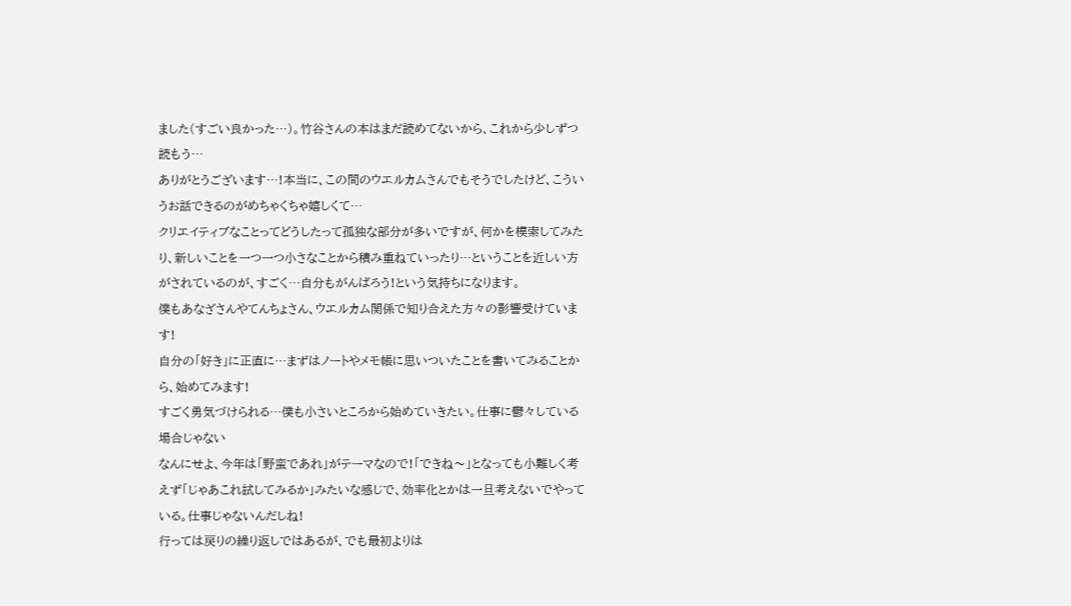ました(すごい良かった…)。竹谷さんの本はまだ読めてないから、これから少しずつ読もう…
ありがとうございます…!本当に、この間のウエルカムさんでもそうでしたけど、こういうお話できるのがめちゃくちゃ嬉しくて…
クリエイティブなことってどうしたって孤独な部分が多いですが、何かを模索してみたり、新しいことを一つ一つ小さなことから積み重ねていったり…ということを近しい方がされているのが、すごく…自分もがんばろう!という気持ちになります。
僕もあなざさんやてんちょさん、ウエルカム関係で知り合えた方々の影響受けています!
自分の「好き」に正直に…まずはノートやメモ帳に思いついたことを書いてみることから、始めてみます!
すごく勇気づけられる…僕も小さいところから始めていきたい。仕事に鬱々している場合じゃない
なんにせよ、今年は「野蛮であれ」がテーマなので!「できね〜」となっても小難しく考えず「じゃあこれ試してみるか」みたいな感じで、効率化とかは一旦考えないでやっている。仕事じゃないんだしね!
行っては戻りの繰り返しではあるが、でも最初よりは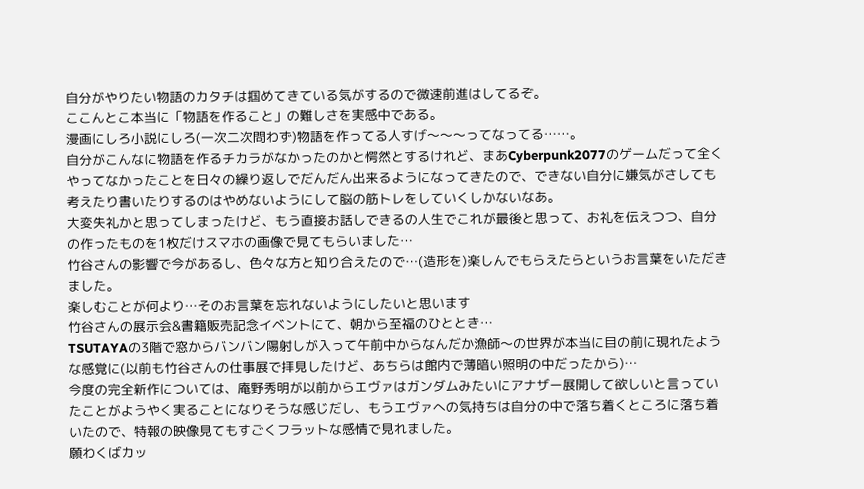自分がやりたい物語のカタチは掴めてきている気がするので微速前進はしてるぞ。
ここんとこ本当に「物語を作ること」の難しさを実感中である。
漫画にしろ小説にしろ(一次二次問わず)物語を作ってる人すげ〜〜〜ってなってる……。
自分がこんなに物語を作るチカラがなかったのかと愕然とするけれど、まあCyberpunk2077のゲームだって全くやってなかったことを日々の繰り返しでだんだん出来るようになってきたので、できない自分に嫌気がさしても考えたり書いたりするのはやめないようにして脳の筋トレをしていくしかないなあ。
大変失礼かと思ってしまったけど、もう直接お話しできるの人生でこれが最後と思って、お礼を伝えつつ、自分の作ったものを1枚だけスマホの画像で見てもらいました…
竹谷さんの影響で今があるし、色々な方と知り合えたので…(造形を)楽しんでもらえたらというお言葉をいただきました。
楽しむことが何より…そのお言葉を忘れないようにしたいと思います
竹谷さんの展示会&書籍販売記念イベントにて、朝から至福のひととき…
TSUTAYAの3階で窓からバンバン陽射しが入って午前中からなんだか漁師〜の世界が本当に目の前に現れたような感覚に(以前も竹谷さんの仕事展で拝見したけど、あちらは館内で薄暗い照明の中だったから)…
今度の完全新作については、庵野秀明が以前からエヴァはガンダムみたいにアナザー展開して欲しいと言っていたことがようやく実ることになりそうな感じだし、もうエヴァへの気持ちは自分の中で落ち着くところに落ち着いたので、特報の映像見てもすごくフラットな感情で見れました。
願わくばカッ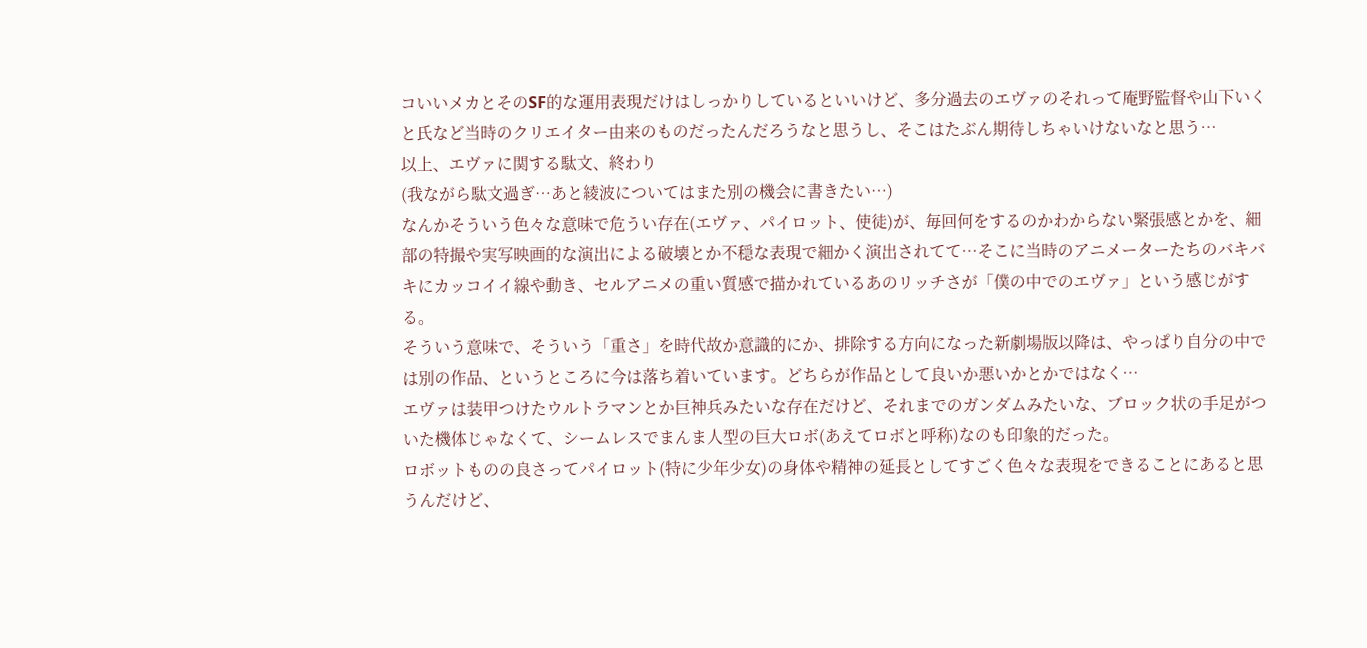コいいメカとそのSF的な運用表現だけはしっかりしているといいけど、多分過去のエヴァのそれって庵野監督や山下いくと氏など当時のクリエイター由来のものだったんだろうなと思うし、そこはたぶん期待しちゃいけないなと思う…
以上、エヴァに関する駄文、終わり
(我ながら駄文過ぎ…あと綾波についてはまた別の機会に書きたい…)
なんかそういう色々な意味で危うい存在(エヴァ、パイロット、使徒)が、毎回何をするのかわからない緊張感とかを、細部の特撮や実写映画的な演出による破壊とか不穏な表現で細かく演出されてて…そこに当時のアニメーターたちのバキバキにカッコイイ線や動き、セルアニメの重い質感で描かれているあのリッチさが「僕の中でのエヴァ」という感じがする。
そういう意味で、そういう「重さ」を時代故か意識的にか、排除する方向になった新劇場版以降は、やっぱり自分の中では別の作品、というところに今は落ち着いています。どちらが作品として良いか悪いかとかではなく…
エヴァは装甲つけたウルトラマンとか巨神兵みたいな存在だけど、それまでのガンダムみたいな、ブロック状の手足がついた機体じゃなくて、シームレスでまんま人型の巨大ロボ(あえてロボと呼称)なのも印象的だった。
ロボットものの良さってパイロット(特に少年少女)の身体や精神の延長としてすごく色々な表現をできることにあると思うんだけど、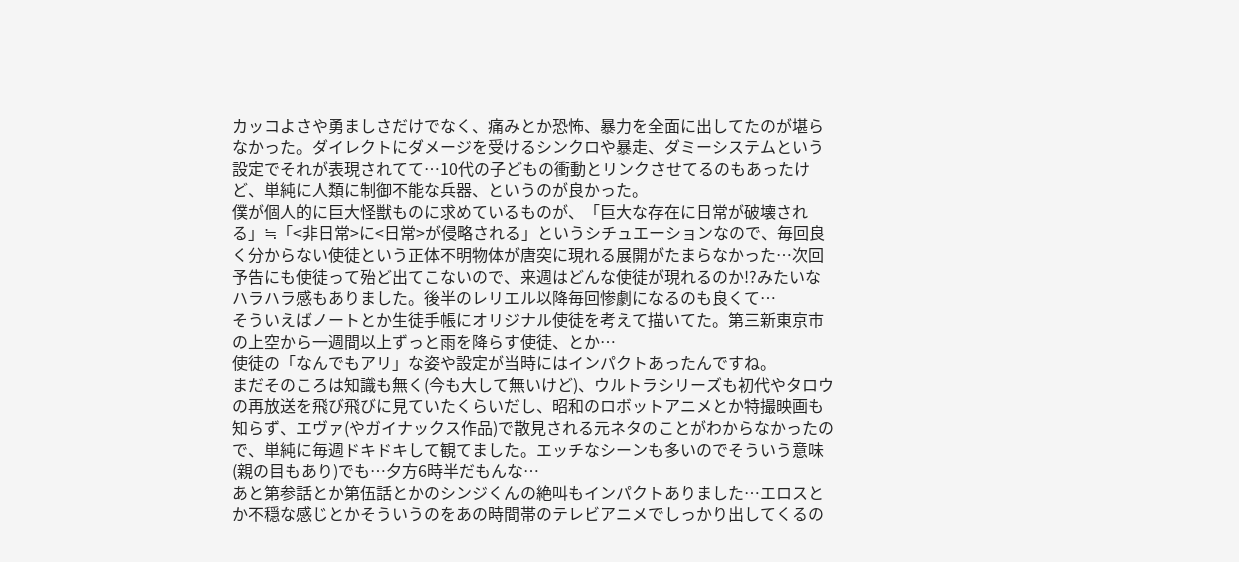カッコよさや勇ましさだけでなく、痛みとか恐怖、暴力を全面に出してたのが堪らなかった。ダイレクトにダメージを受けるシンクロや暴走、ダミーシステムという設定でそれが表現されてて…10代の子どもの衝動とリンクさせてるのもあったけど、単純に人類に制御不能な兵器、というのが良かった。
僕が個人的に巨大怪獣ものに求めているものが、「巨大な存在に日常が破壊される」≒「<非日常>に<日常>が侵略される」というシチュエーションなので、毎回良く分からない使徒という正体不明物体が唐突に現れる展開がたまらなかった…次回予告にも使徒って殆ど出てこないので、来週はどんな使徒が現れるのか!?みたいなハラハラ感もありました。後半のレリエル以降毎回惨劇になるのも良くて…
そういえばノートとか生徒手帳にオリジナル使徒を考えて描いてた。第三新東京市の上空から一週間以上ずっと雨を降らす使徒、とか…
使徒の「なんでもアリ」な姿や設定が当時にはインパクトあったんですね。
まだそのころは知識も無く(今も大して無いけど)、ウルトラシリーズも初代やタロウの再放送を飛び飛びに見ていたくらいだし、昭和のロボットアニメとか特撮映画も知らず、エヴァ(やガイナックス作品)で散見される元ネタのことがわからなかったので、単純に毎週ドキドキして観てました。エッチなシーンも多いのでそういう意味(親の目もあり)でも…夕方6時半だもんな…
あと第参話とか第伍話とかのシンジくんの絶叫もインパクトありました…エロスとか不穏な感じとかそういうのをあの時間帯のテレビアニメでしっかり出してくるの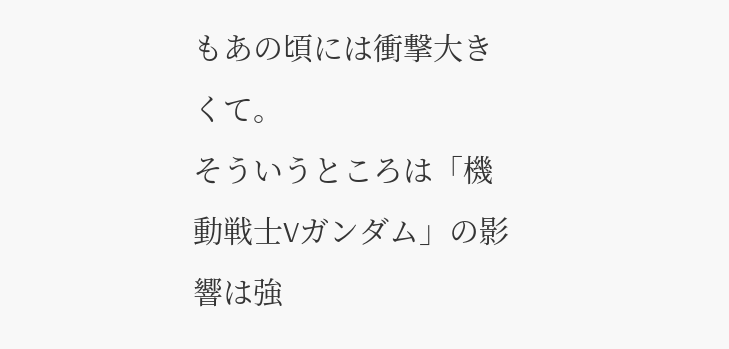もあの頃には衝撃大きくて。
そういうところは「機動戦士Vガンダム」の影響は強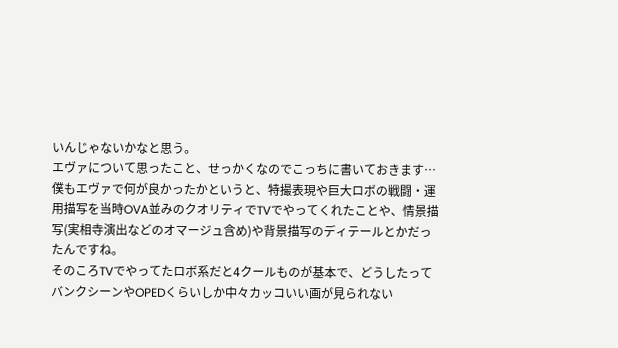いんじゃないかなと思う。
エヴァについて思ったこと、せっかくなのでこっちに書いておきます…
僕もエヴァで何が良かったかというと、特撮表現や巨大ロボの戦闘・運用描写を当時OVA並みのクオリティでTVでやってくれたことや、情景描写(実相寺演出などのオマージュ含め)や背景描写のディテールとかだったんですね。
そのころTVでやってたロボ系だと4クールものが基本で、どうしたってバンクシーンやOPEDくらいしか中々カッコいい画が見られない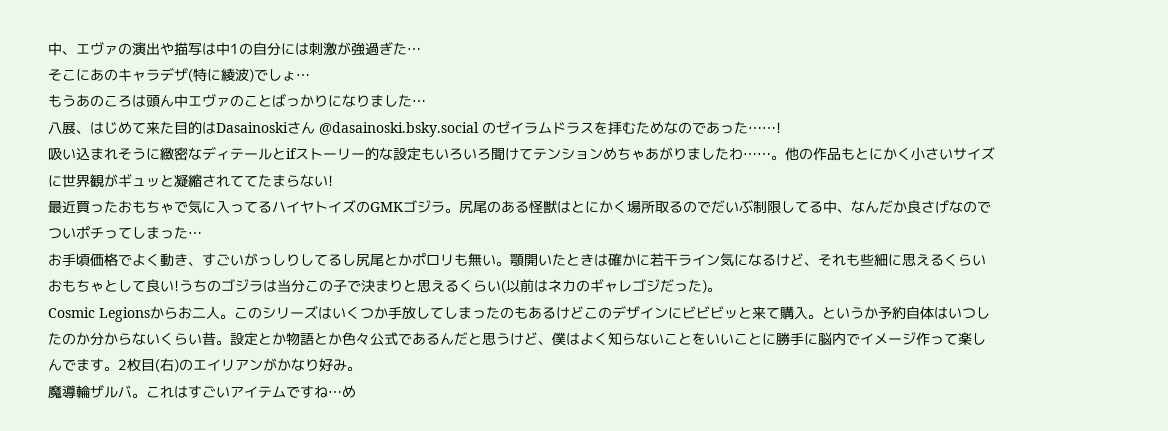中、エヴァの演出や描写は中1の自分には刺激が強過ぎた…
そこにあのキャラデザ(特に綾波)でしょ…
もうあのころは頭ん中エヴァのことばっかりになりました…
八展、はじめて来た目的はDasainoskiさん @dasainoski.bsky.social のゼイラムドラスを拝むためなのであった……!
吸い込まれそうに緻密なディテールとifストーリー的な設定もいろいろ聞けてテンションめちゃあがりましたわ……。他の作品もとにかく小さいサイズに世界観がギュッと凝縮されててたまらない!
最近買ったおもちゃで気に入ってるハイヤトイズのGMKゴジラ。尻尾のある怪獣はとにかく場所取るのでだいぶ制限してる中、なんだか良さげなのでついポチってしまった…
お手頃価格でよく動き、すごいがっしりしてるし尻尾とかポロリも無い。顎開いたときは確かに若干ライン気になるけど、それも些細に思えるくらいおもちゃとして良い!うちのゴジラは当分この子で決まりと思えるくらい(以前はネカのギャレゴジだった)。
Cosmic Legionsからお二人。このシリーズはいくつか手放してしまったのもあるけどこのデザインにビビビッと来て購入。というか予約自体はいつしたのか分からないくらい昔。設定とか物語とか色々公式であるんだと思うけど、僕はよく知らないことをいいことに勝手に脳内でイメージ作って楽しんでます。2枚目(右)のエイリアンがかなり好み。
魔導輪ザルバ。これはすごいアイテムですね…め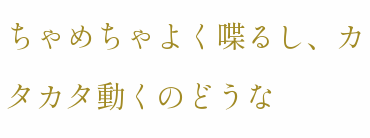ちゃめちゃよく喋るし、カタカタ動くのどうな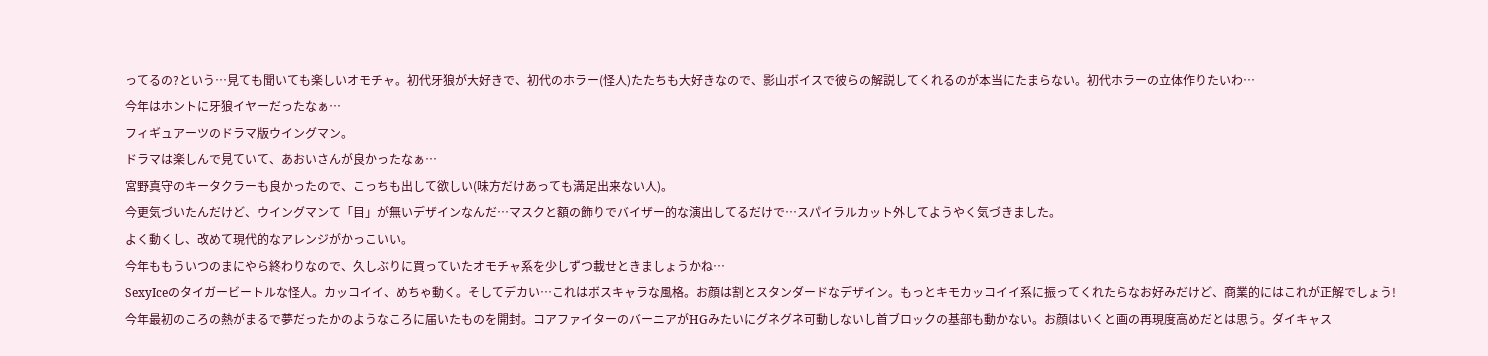ってるの?という…見ても聞いても楽しいオモチャ。初代牙狼が大好きで、初代のホラー(怪人)たたちも大好きなので、影山ボイスで彼らの解説してくれるのが本当にたまらない。初代ホラーの立体作りたいわ…
今年はホントに牙狼イヤーだったなぁ…
フィギュアーツのドラマ版ウイングマン。
ドラマは楽しんで見ていて、あおいさんが良かったなぁ…
宮野真守のキータクラーも良かったので、こっちも出して欲しい(味方だけあっても満足出来ない人)。
今更気づいたんだけど、ウイングマンて「目」が無いデザインなんだ…マスクと額の飾りでバイザー的な演出してるだけで…スパイラルカット外してようやく気づきました。
よく動くし、改めて現代的なアレンジがかっこいい。
今年ももういつのまにやら終わりなので、久しぶりに買っていたオモチャ系を少しずつ載せときましょうかね…
SexyIceのタイガービートルな怪人。カッコイイ、めちゃ動く。そしてデカい…これはボスキャラな風格。お顔は割とスタンダードなデザイン。もっとキモカッコイイ系に振ってくれたらなお好みだけど、商業的にはこれが正解でしょう!
今年最初のころの熱がまるで夢だったかのようなころに届いたものを開封。コアファイターのバーニアがHGみたいにグネグネ可動しないし首ブロックの基部も動かない。お顔はいくと画の再現度高めだとは思う。ダイキャス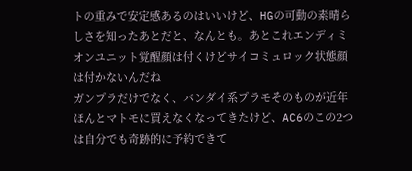トの重みで安定感あるのはいいけど、HGの可動の素晴らしさを知ったあとだと、なんとも。あとこれエンディミオンユニット覚醒顔は付くけどサイコミュロック状態顔は付かないんだね
ガンプラだけでなく、バンダイ系プラモそのものが近年ほんとマトモに買えなくなってきたけど、AC6のこの2つは自分でも奇跡的に予約できて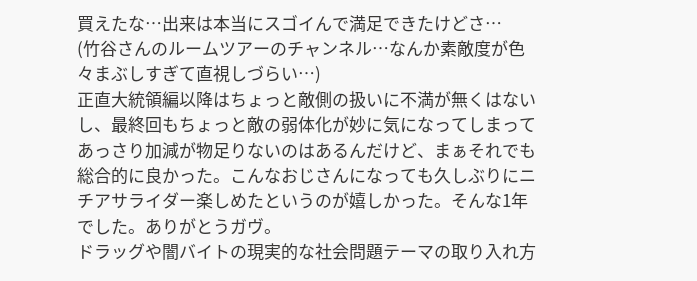買えたな…出来は本当にスゴイんで満足できたけどさ…
(竹谷さんのルームツアーのチャンネル…なんか素敵度が色々まぶしすぎて直視しづらい…)
正直大統領編以降はちょっと敵側の扱いに不満が無くはないし、最終回もちょっと敵の弱体化が妙に気になってしまってあっさり加減が物足りないのはあるんだけど、まぁそれでも総合的に良かった。こんなおじさんになっても久しぶりにニチアサライダー楽しめたというのが嬉しかった。そんな1年でした。ありがとうガヴ。
ドラッグや闇バイトの現実的な社会問題テーマの取り入れ方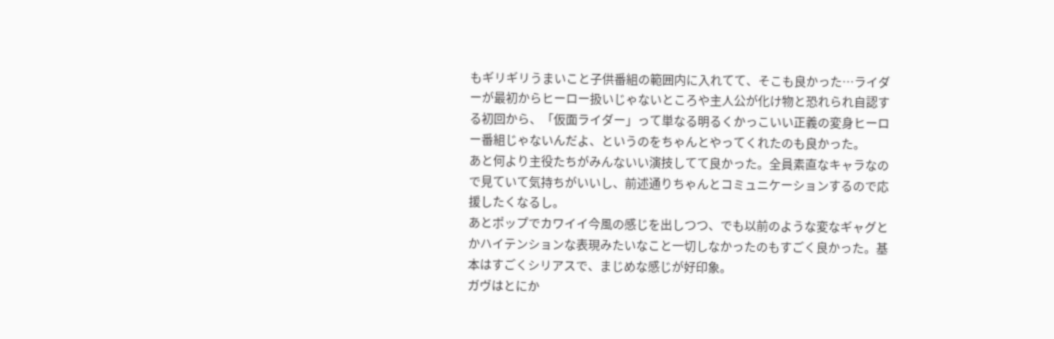もギリギリうまいこと子供番組の範囲内に入れてて、そこも良かった…ライダーが最初からヒーロー扱いじゃないところや主人公が化け物と恐れられ自認する初回から、「仮面ライダー」って単なる明るくかっこいい正義の変身ヒーロー番組じゃないんだよ、というのをちゃんとやってくれたのも良かった。
あと何より主役たちがみんないい演技してて良かった。全員素直なキャラなので見ていて気持ちがいいし、前述通りちゃんとコミュニケーションするので応援したくなるし。
あとポップでカワイイ今風の感じを出しつつ、でも以前のような変なギャグとかハイテンションな表現みたいなこと一切しなかったのもすごく良かった。基本はすごくシリアスで、まじめな感じが好印象。
ガヴはとにか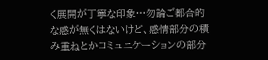く展開が丁寧な印象…勿論ご都合的な感が無くはないけど、感情部分の積み重ねとかコミュニケーションの部分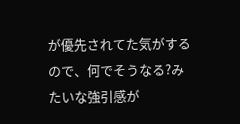が優先されてた気がするので、何でそうなる?みたいな強引感が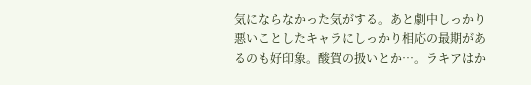気にならなかった気がする。あと劇中しっかり悪いことしたキャラにしっかり相応の最期があるのも好印象。酸賀の扱いとか…。ラキアはか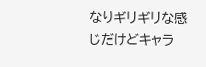なりギリギリな感じだけどキャラ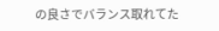の良さでバランス取れてた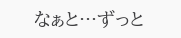なぁと…ずっと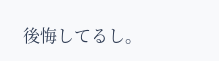後悔してるし。